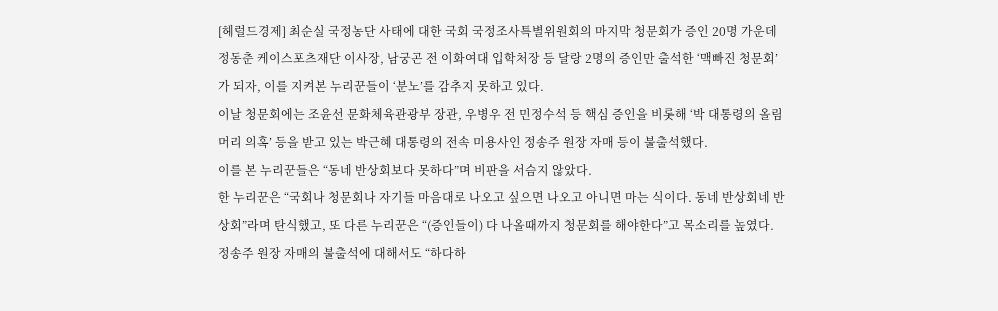[헤럴드경제] 최순실 국정농단 사태에 대한 국회 국정조사특별위원회의 마지막 청문회가 증인 20명 가운데 정동춘 케이스포츠재단 이사장, 남궁곤 전 이화여대 입학처장 등 달랑 2명의 증인만 출석한 ‘맥빠진 청문회’가 되자, 이를 지켜본 누리꾼들이 ‘분노’를 감추지 못하고 있다.
이날 청문회에는 조윤선 문화체육관광부 장관, 우병우 전 민정수석 등 핵심 증인을 비롯해 ‘박 대통령의 올림머리 의혹’ 등을 받고 있는 박근혜 대통령의 전속 미용사인 정송주 원장 자매 등이 불출석했다.
이를 본 누리꾼들은 “동네 반상회보다 못하다”며 비판을 서슴지 않았다.
한 누리꾼은 “국회나 청문회나 자기들 마음대로 나오고 싶으면 나오고 아니면 마는 식이다. 동네 반상회네 반상회”라며 탄식했고, 또 다른 누리꾼은 “(증인들이) 다 나올때까지 청문회를 해야한다”고 목소리를 높였다.
정송주 원장 자매의 불출석에 대해서도 “하다하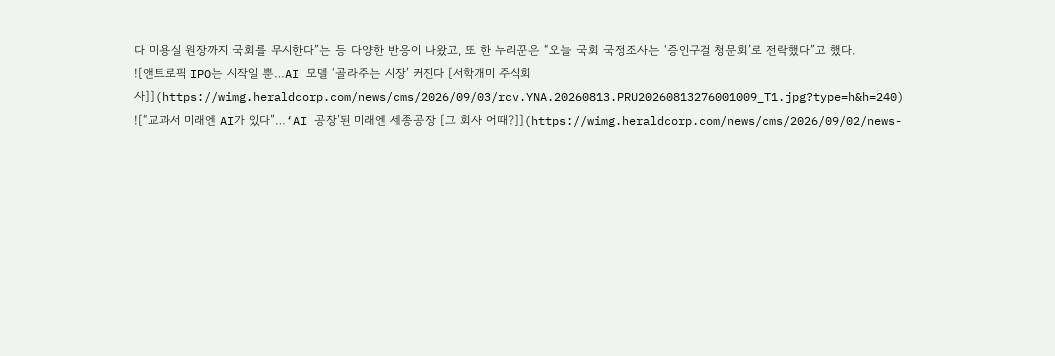다 미용실 원장까지 국회를 무시한다”는 등 다양한 반응이 나왔고, 또 한 누리꾼은 “오늘 국회 국정조사는 ‘증인구걸 청문회’로 전락했다”고 했다.
![앤트로픽 IPO는 시작일 뿐…AI 모델 ‘골라주는 시장’ 커진다 [서학개미 주식회사]](https://wimg.heraldcorp.com/news/cms/2026/09/03/rcv.YNA.20260813.PRU20260813276001009_T1.jpg?type=h&h=240)
![“교과서 미래엔 AI가 있다”…‘AI 공장’된 미래엔 세종공장 [그 회사 어때?]](https://wimg.heraldcorp.com/news/cms/2026/09/02/news-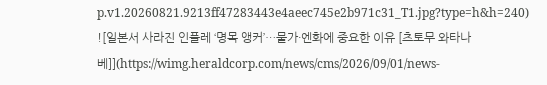p.v1.20260821.9213ff47283443e4aeec745e2b971c31_T1.jpg?type=h&h=240)
![일본서 사라진 인플레 ‘명목 앵커’…물가·엔화에 중요한 이유 [츠토무 와타나베]](https://wimg.heraldcorp.com/news/cms/2026/09/01/news-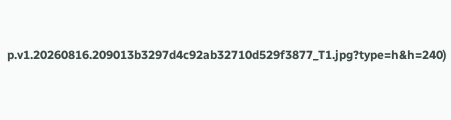p.v1.20260816.209013b3297d4c92ab32710d529f3877_T1.jpg?type=h&h=240)